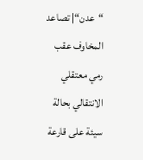“عدن“| تصاعد المخاوف عقب رمي معتقلي الانتقالي بحالة سيئة على قارعة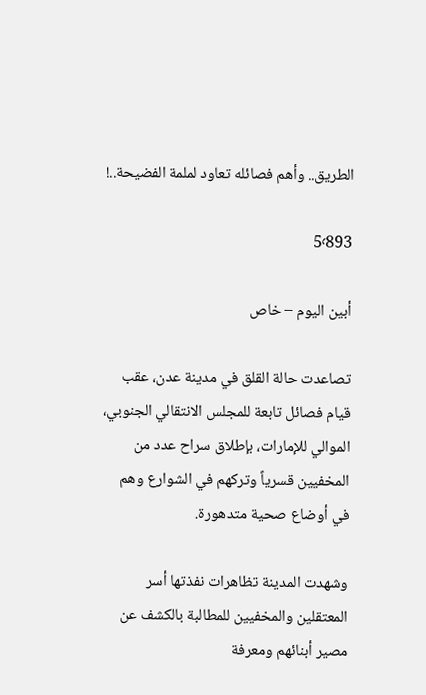الطريق.. وأهم فصائله تعاود لملمة الفضيحة..!

5٬893

أبين اليوم – خاص

تصاعدت حالة القلق في مدينة عدن، عقب قيام فصائل تابعة للمجلس الانتقالي الجنوبي، الموالي للإمارات، بإطلاق سراح عدد من المخفيين قسرياً وتركهم في الشوارع وهم في أوضاع صحية متدهورة.

وشهدت المدينة تظاهرات نفذتها أسر المعتقلين والمخفيين للمطالبة بالكشف عن مصير أبنائهم ومعرفة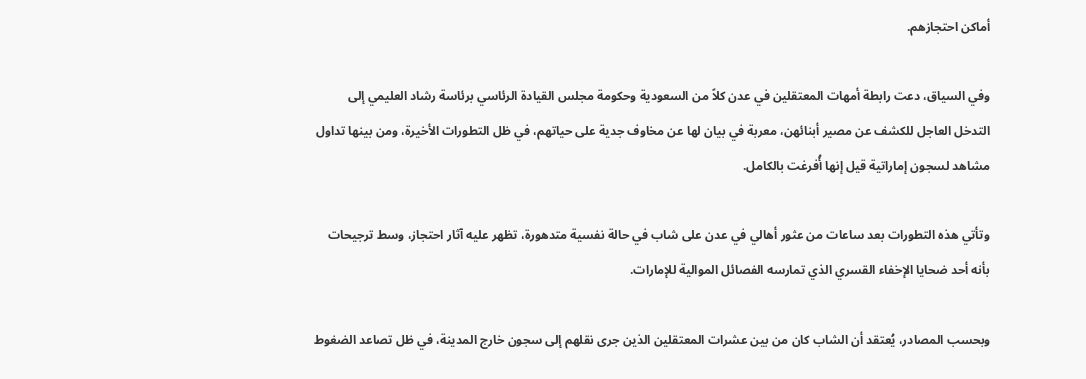أماكن احتجازهم.

وفي السياق، دعت رابطة أمهات المعتقلين في عدن كلاً من السعودية وحكومة مجلس القيادة الرئاسي برئاسة رشاد العليمي إلى التدخل العاجل للكشف عن مصير أبنائهن، معربة في بيان لها عن مخاوف جدية على حياتهم، في ظل التطورات الأخيرة، ومن بينها تداول مشاهد لسجون إماراتية قيل إنها أُفرغت بالكامل.

وتأتي هذه التطورات بعد ساعات من عثور أهالي في عدن على شاب في حالة نفسية متدهورة، تظهر عليه آثار احتجاز، وسط ترجيحات بأنه أحد ضحايا الإخفاء القسري الذي تمارسه الفصائل الموالية للإمارات.

وبحسب المصادر، يُعتقد أن الشاب كان من بين عشرات المعتقلين الذين جرى نقلهم إلى سجون خارج المدينة، في ظل تصاعد الضغوط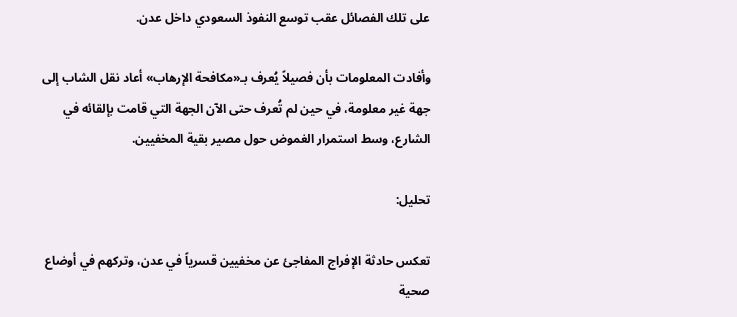على تلك الفصائل عقب توسع النفوذ السعودي داخل عدن.

وأفادت المعلومات بأن فصيلاً يُعرف بـ«مكافحة الإرهاب» أعاد نقل الشاب إلى جهة غير معلومة، في حين لم تُعرف حتى الآن الجهة التي قامت بإلقائه في الشارع، وسط استمرار الغموض حول مصير بقية المخفيين.

تحليل:

تعكس حادثة الإفراج المفاجئ عن مخفيين قسرياً في عدن، وتركهم في أوضاع صحية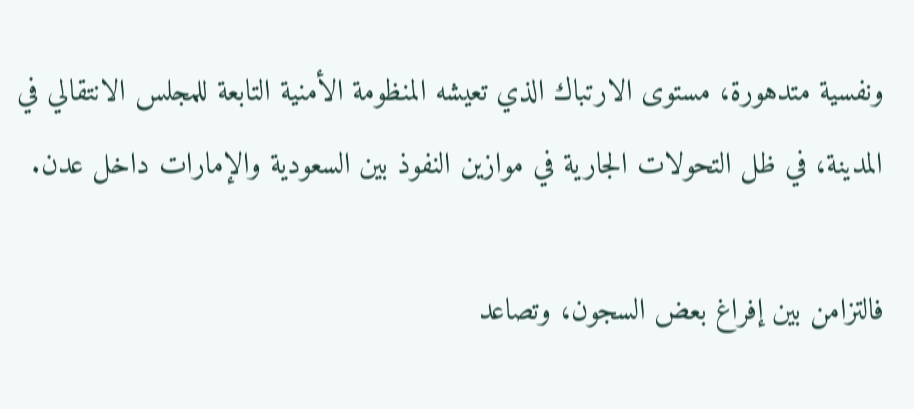ونفسية متدهورة، مستوى الارتباك الذي تعيشه المنظومة الأمنية التابعة للمجلس الانتقالي في المدينة، في ظل التحولات الجارية في موازين النفوذ بين السعودية والإمارات داخل عدن.

فالتزامن بين إفراغ بعض السجون، وتصاعد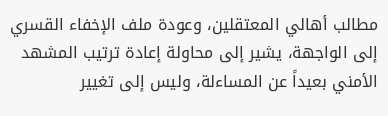مطالب أهالي المعتقلين، وعودة ملف الإخفاء القسري إلى الواجهة، يشير إلى محاولة إعادة ترتيب المشهد الأمني بعيداً عن المساءلة، وليس إلى تغيير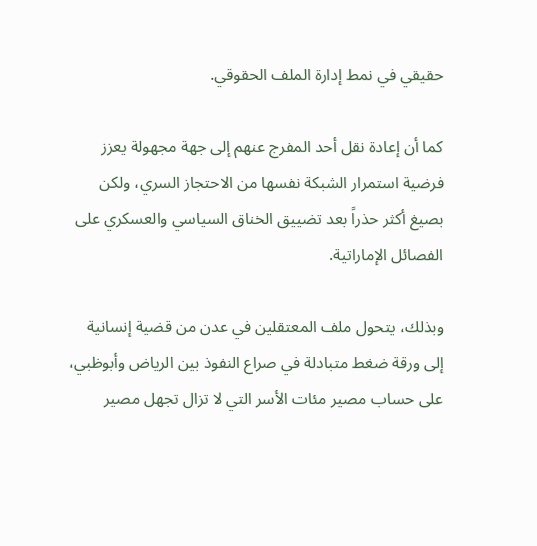حقيقي في نمط إدارة الملف الحقوقي.

كما أن إعادة نقل أحد المفرج عنهم إلى جهة مجهولة يعزز فرضية استمرار الشبكة نفسها من الاحتجاز السري، ولكن بصيغ أكثر حذراً بعد تضييق الخناق السياسي والعسكري على الفصائل الإماراتية.

وبذلك، يتحول ملف المعتقلين في عدن من قضية إنسانية إلى ورقة ضغط متبادلة في صراع النفوذ بين الرياض وأبوظبي، على حساب مصير مئات الأسر التي لا تزال تجهل مصير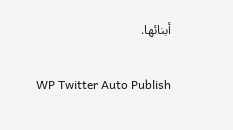أبنائها.

WP Twitter Auto Publish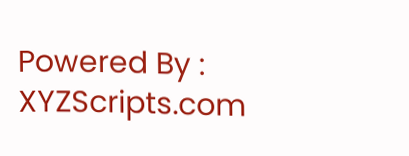Powered By : XYZScripts.com